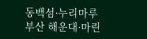동백섬·누리마루
부산 해운대·마린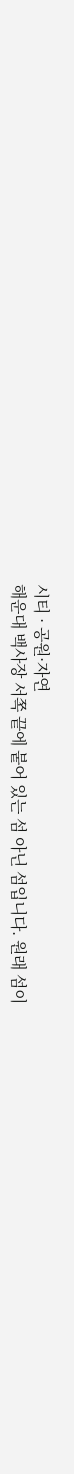시티 · 공원·자연
해운대 백사장 서쪽 끝에 붙어 있는 섬 아닌 섬입니다. 원래 섬이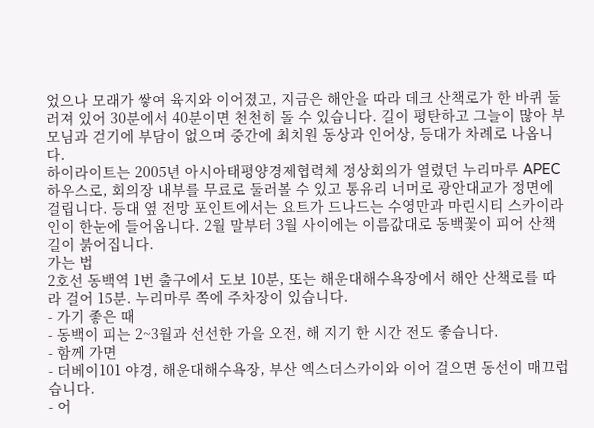었으나 모래가 쌓여 육지와 이어졌고, 지금은 해안을 따라 데크 산책로가 한 바퀴 둘러져 있어 30분에서 40분이면 천천히 돌 수 있습니다. 길이 평탄하고 그늘이 많아 부모님과 걷기에 부담이 없으며 중간에 최치원 동상과 인어상, 등대가 차례로 나옵니다.
하이라이트는 2005년 아시아태평양경제협력체 정상회의가 열렸던 누리마루 APEC하우스로, 회의장 내부를 무료로 둘러볼 수 있고 통유리 너머로 광안대교가 정면에 걸립니다. 등대 옆 전망 포인트에서는 요트가 드나드는 수영만과 마린시티 스카이라인이 한눈에 들어옵니다. 2월 말부터 3월 사이에는 이름값대로 동백꽃이 피어 산책길이 붉어집니다.
가는 법
2호선 동백역 1번 출구에서 도보 10분, 또는 해운대해수욕장에서 해안 산책로를 따라 걸어 15분. 누리마루 쪽에 주차장이 있습니다.
- 가기 좋은 때
- 동백이 피는 2~3월과 선선한 가을 오전, 해 지기 한 시간 전도 좋습니다.
- 함께 가면
- 더베이101 야경, 해운대해수욕장, 부산 엑스더스카이와 이어 걸으면 동선이 매끄럽습니다.
- 어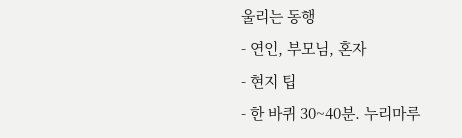울리는 동행
- 연인, 부모님, 혼자
- 현지 팁
- 한 바퀴 30~40분. 누리마루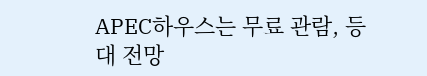APEC하우스는 무료 관람, 등대 전망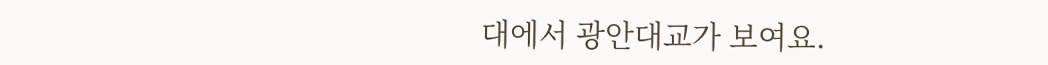대에서 광안대교가 보여요.